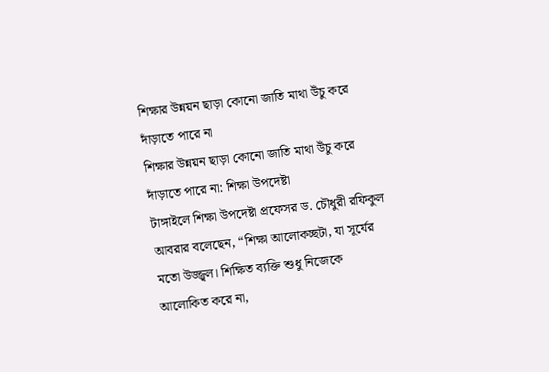শিক্ষার উন্নয়ন ছাড়া কোনো জাতি মাথা উঁচু করে দাঁড়াতে পারে না
শিক্ষার উন্নয়ন ছাড়া কোনো জাতি মাথা উঁচু করে দাঁড়াতে পারে না: শিক্ষা উপদেষ্টা
টাঙ্গাইলে শিক্ষা উপদেষ্টা প্রফেসর ড. চৌধুরী রফিকুল আবরার বলেছেন, “শিক্ষা আলোকচ্ছটা, যা সূর্যের মতো উজ্জ্বল। শিক্ষিত ব্যক্তি শুধু নিজেকে আলোকিত করে না,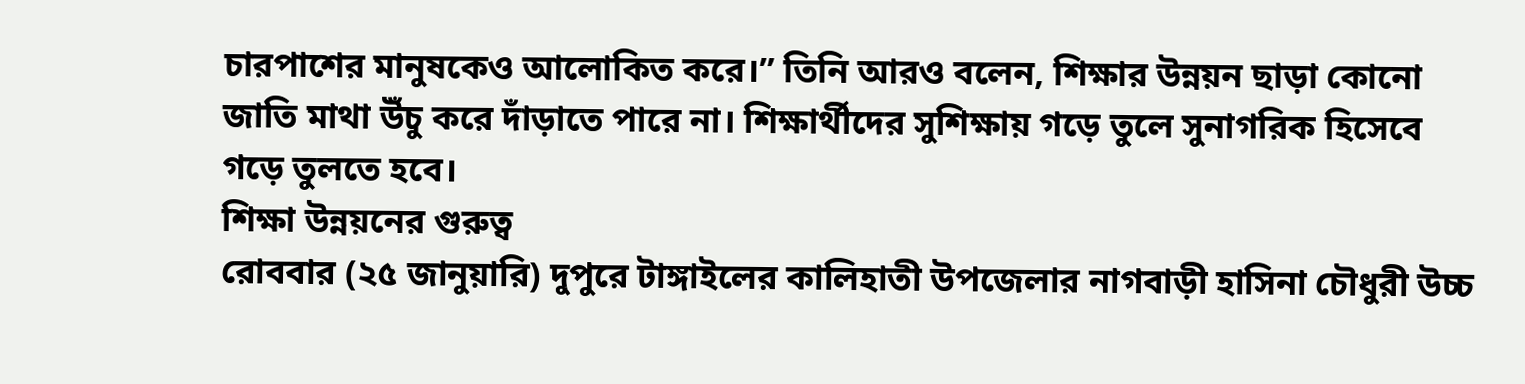চারপাশের মানুষকেও আলোকিত করে।” তিনি আরও বলেন, শিক্ষার উন্নয়ন ছাড়া কোনো জাতি মাথা উঁচু করে দাঁড়াতে পারে না। শিক্ষার্থীদের সুশিক্ষায় গড়ে তুলে সুনাগরিক হিসেবে গড়ে তুলতে হবে।
শিক্ষা উন্নয়নের গুরুত্ব
রোববার (২৫ জানুয়ারি) দুপুরে টাঙ্গাইলের কালিহাতী উপজেলার নাগবাড়ী হাসিনা চৌধুরী উচ্চ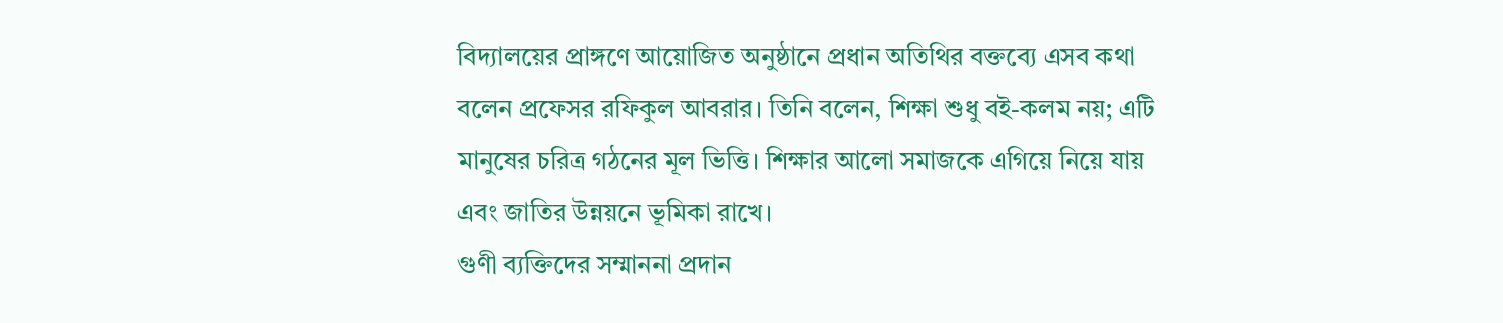বিদ্যালয়ের প্রাঙ্গণে আয়োজিত অনুষ্ঠানে প্রধান অতিথির বক্তব্যে এসব কথা বলেন প্রফেসর রফিকুল আবরার। তিনি বলেন, শিক্ষা শুধু বই-কলম নয়; এটি মানুষের চরিত্র গঠনের মূল ভিত্তি। শিক্ষার আলো সমাজকে এগিয়ে নিয়ে যায় এবং জাতির উন্নয়নে ভূমিকা রাখে।
গুণী ব্যক্তিদের সম্মাননা প্রদান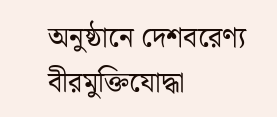অনুষ্ঠানে দেশবরেণ্য বীরমুক্তিযোদ্ধা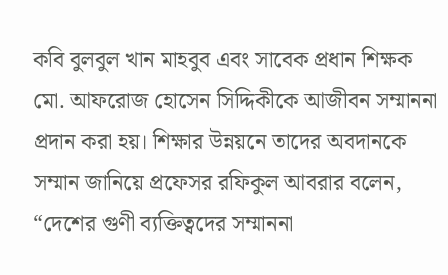কবি বুলবুল খান মাহবুব এবং সাবেক প্রধান শিক্ষক মো. আফরোজ হোসেন সিদ্দিকীকে আজীবন সম্মাননা প্রদান করা হয়। শিক্ষার উন্নয়নে তাদের অবদানকে সম্মান জানিয়ে প্রফেসর রফিকুল আবরার বলেন, “দেশের গুণী ব্যক্তিত্বদের সম্মাননা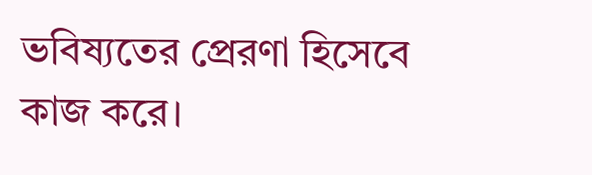ভবিষ্যতের প্রেরণা হিসেবে কাজ করে।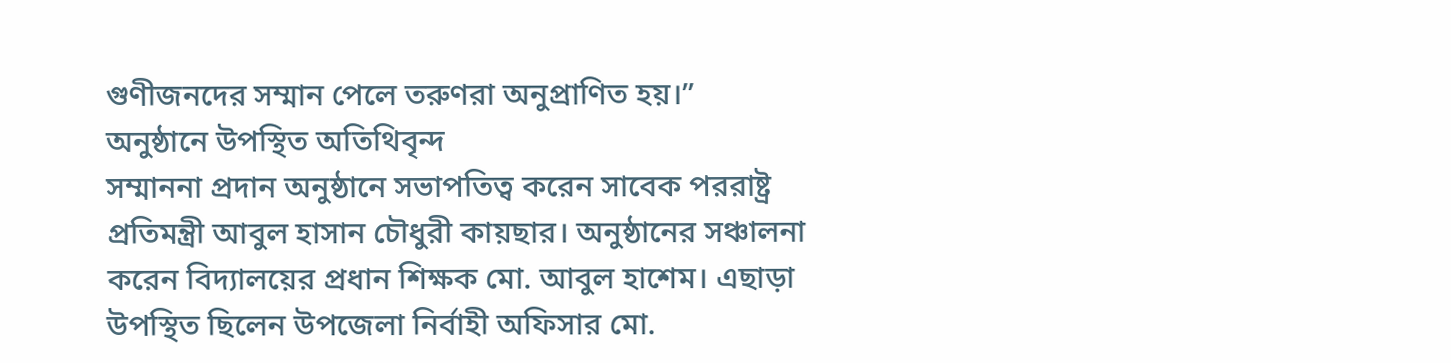গুণীজনদের সম্মান পেলে তরুণরা অনুপ্রাণিত হয়।”
অনুষ্ঠানে উপস্থিত অতিথিবৃন্দ
সম্মাননা প্রদান অনুষ্ঠানে সভাপতিত্ব করেন সাবেক পররাষ্ট্র প্রতিমন্ত্রী আবুল হাসান চৌধুরী কায়ছার। অনুষ্ঠানের সঞ্চালনা করেন বিদ্যালয়ের প্রধান শিক্ষক মো. আবুল হাশেম। এছাড়া উপস্থিত ছিলেন উপজেলা নির্বাহী অফিসার মো.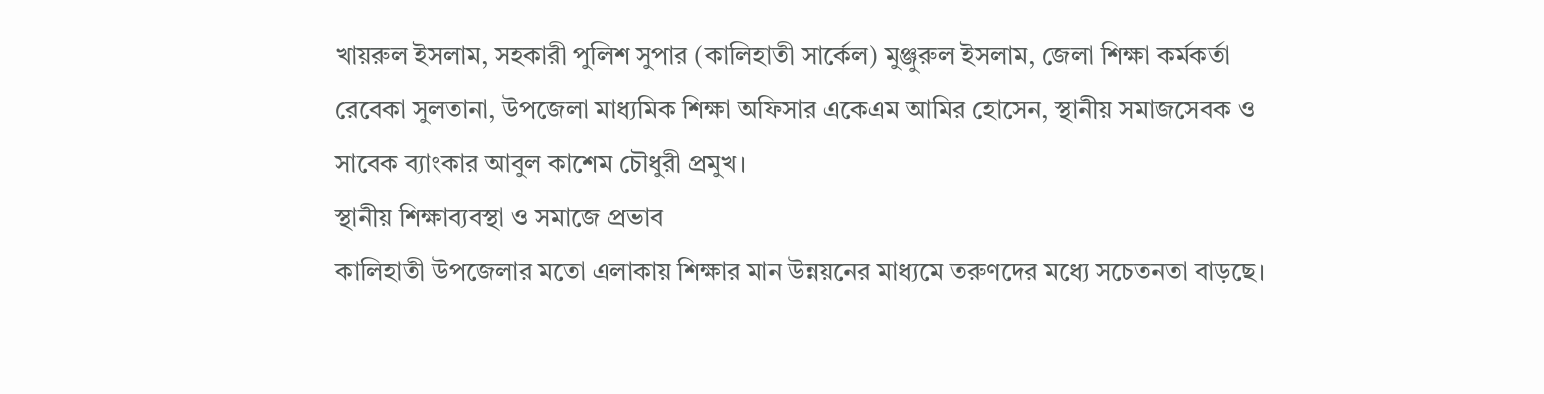খায়রুল ইসলাম, সহকারী পুলিশ সুপার (কালিহাতী সার্কেল) মুঞ্জুরুল ইসলাম, জেলা শিক্ষা কর্মকর্তা রেবেকা সুলতানা, উপজেলা মাধ্যমিক শিক্ষা অফিসার একেএম আমির হোসেন, স্থানীয় সমাজসেবক ও সাবেক ব্যাংকার আবুল কাশেম চৌধুরী প্রমুখ।
স্থানীয় শিক্ষাব্যবস্থা ও সমাজে প্রভাব
কালিহাতী উপজেলার মতো এলাকায় শিক্ষার মান উন্নয়নের মাধ্যমে তরুণদের মধ্যে সচেতনতা বাড়ছে।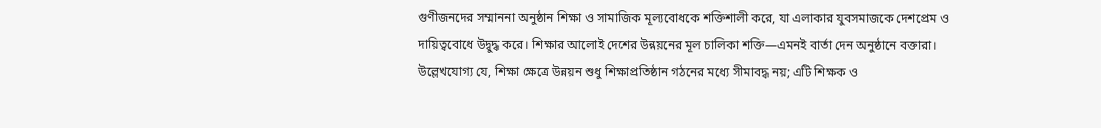গুণীজনদের সম্মাননা অনুষ্ঠান শিক্ষা ও সামাজিক মূল্যবোধকে শক্তিশালী করে, যা এলাকার যুবসমাজকে দেশপ্রেম ও দায়িত্ববোধে উদ্বুদ্ধ করে। শিক্ষার আলোই দেশের উন্নয়নের মূল চালিকা শক্তি—এমনই বার্তা দেন অনুষ্ঠানে বক্তারা।
উল্লেখযোগ্য যে, শিক্ষা ক্ষেত্রে উন্নয়ন শুধু শিক্ষাপ্রতিষ্ঠান গঠনের মধ্যে সীমাবদ্ধ নয়; এটি শিক্ষক ও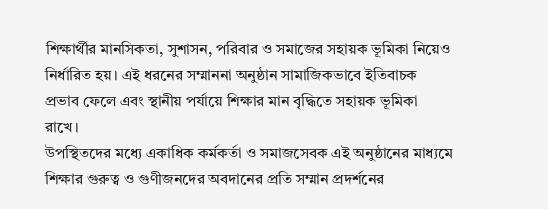শিক্ষার্থীর মানসিকতা, সুশাসন, পরিবার ও সমাজের সহায়ক ভূমিকা নিয়েও নির্ধারিত হয়। এই ধরনের সম্মাননা অনুষ্ঠান সামাজিকভাবে ইতিবাচক প্রভাব ফেলে এবং স্থানীয় পর্যায়ে শিক্ষার মান বৃদ্ধিতে সহায়ক ভূমিকা রাখে।
উপস্থিতদের মধ্যে একাধিক কর্মকর্তা ও সমাজসেবক এই অনুষ্ঠানের মাধ্যমে শিক্ষার গুরুত্ব ও গুণীজনদের অবদানের প্রতি সম্মান প্রদর্শনের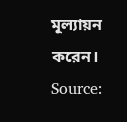মূল্যায়ন করেন।
Source: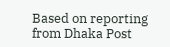Based on reporting from Dhaka Post